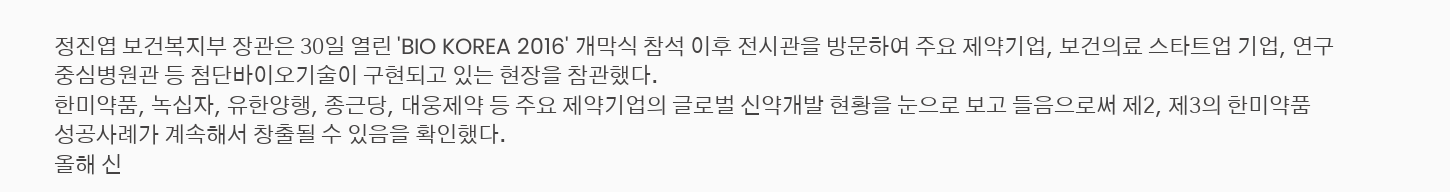정진엽 보건복지부 장관은 30일 열린 'BIO KOREA 2016' 개막식 참석 이후 전시관을 방문하여 주요 제약기업, 보건의료 스타트업 기업, 연구중심병원관 등 첨단바이오기술이 구현되고 있는 현장을 참관했다.
한미약품, 녹십자, 유한양행, 종근당, 대웅제약 등 주요 제약기업의 글로벌 신약개발 현황을 눈으로 보고 들음으로써 제2, 제3의 한미약품 성공사례가 계속해서 창출될 수 있음을 확인했다.
올해 신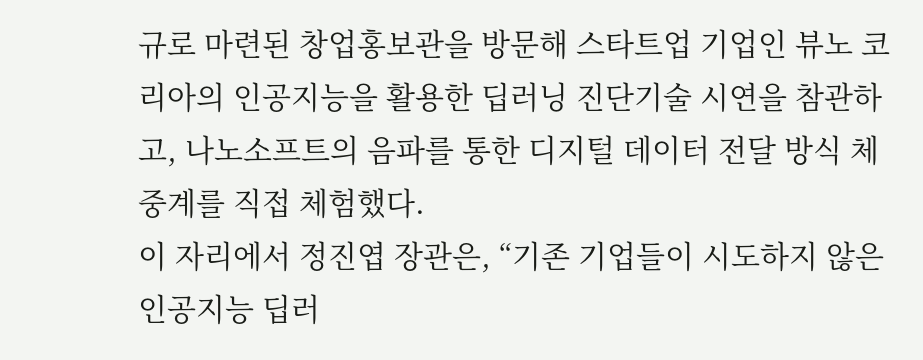규로 마련된 창업홍보관을 방문해 스타트업 기업인 뷰노 코리아의 인공지능을 활용한 딥러닝 진단기술 시연을 참관하고, 나노소프트의 음파를 통한 디지털 데이터 전달 방식 체중계를 직접 체험했다.
이 자리에서 정진엽 장관은, “기존 기업들이 시도하지 않은 인공지능 딥러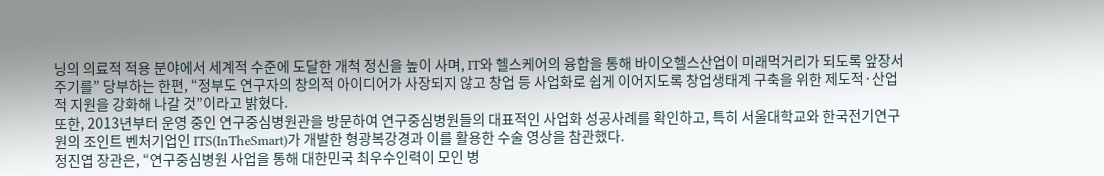닝의 의료적 적용 분야에서 세계적 수준에 도달한 개척 정신을 높이 사며, IT와 헬스케어의 융합을 통해 바이오헬스산업이 미래먹거리가 되도록 앞장서 주기를” 당부하는 한편, “정부도 연구자의 창의적 아이디어가 사장되지 않고 창업 등 사업화로 쉽게 이어지도록 창업생태계 구축을 위한 제도적·산업적 지원을 강화해 나갈 것”이라고 밝혔다.
또한, 2013년부터 운영 중인 연구중심병원관을 방문하여 연구중심병원들의 대표적인 사업화 성공사례를 확인하고, 특히 서울대학교와 한국전기연구원의 조인트 벤처기업인 ITS(InTheSmart)가 개발한 형광복강경과 이를 활용한 수술 영상을 참관했다.
정진엽 장관은, “연구중심병원 사업을 통해 대한민국 최우수인력이 모인 병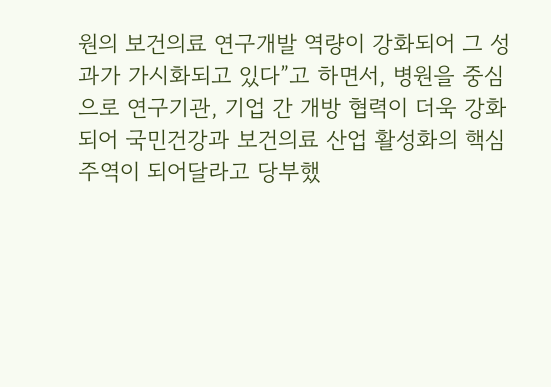원의 보건의료 연구개발 역량이 강화되어 그 성과가 가시화되고 있다”고 하면서, 병원을 중심으로 연구기관, 기업 간 개방 협력이 더욱 강화되어 국민건강과 보건의료 산업 활성화의 핵심 주역이 되어달라고 당부했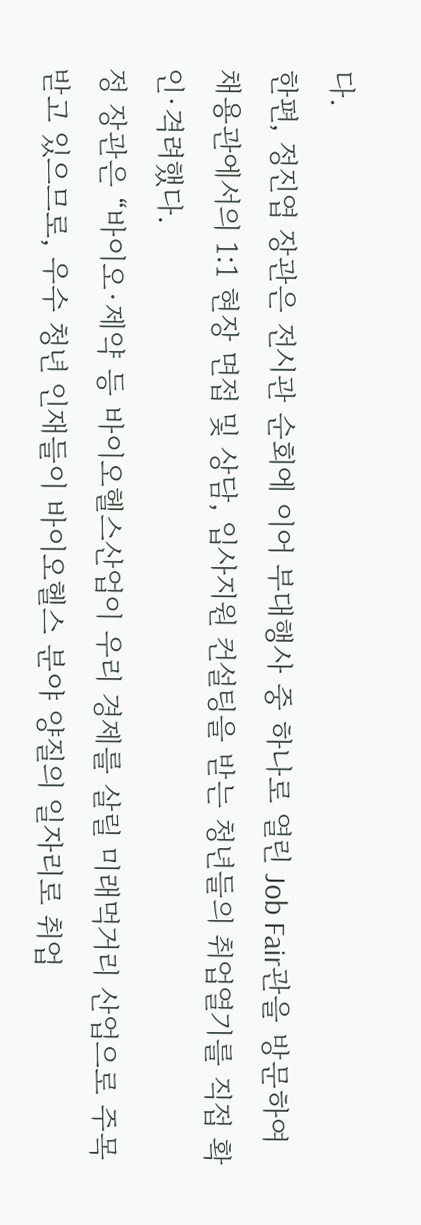다.
한편, 정진엽 장관은 전시관 순회에 이어 부대행사 중 하나로 열린 Job Fair관을 방문하여 채용관에서의 1:1 현장 면접 및 상담, 입사지원 컨설팅을 받는 청년들의 취업열기를 직접 확인·격려했다.
정 장관은 “바이오·제약 등 바이오헬스산업이 우리 경제를 살릴 미래먹거리 산업으로 주목받고 있으므로, 우수 청년 인재들이 바이오헬스 분야 양질의 일자리로 취업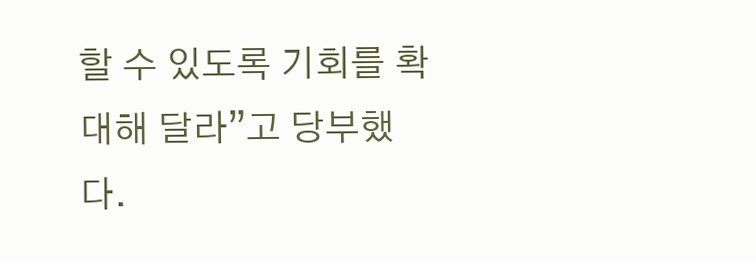할 수 있도록 기회를 확대해 달라”고 당부했다.